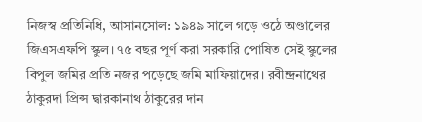নিজস্ব প্রতিনিধি, আসানসোল: ১৯৪৯ সালে গড়ে ওঠে অণ্ডালের জিএসএফপি স্কুল। ৭৫ বছর পূর্ণ করা সরকারি পোষিত সেই স্কুলের বিপুল জমির প্রতি নজর পড়েছে জমি মাফিয়াদের। রবীন্দ্রনাথের ঠাকুরদা প্রিন্স দ্বারকানাথ ঠাকুরের দান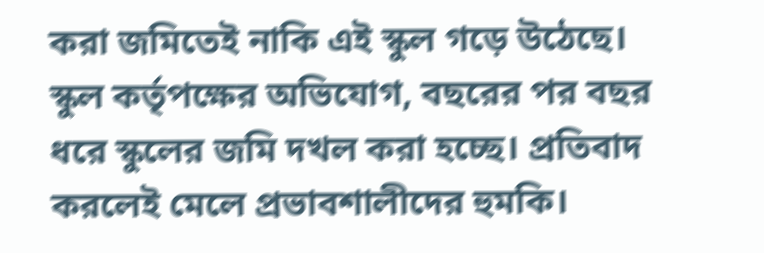করা জমিতেই নাকি এই স্কুল গড়ে উঠেছে। স্কুল কর্তৃপক্ষের অভিযোগ, বছরের পর বছর ধরে স্কুলের জমি দখল করা হচ্ছে। প্রতিবাদ করলেই মেলে প্রভাবশালীদের হুমকি।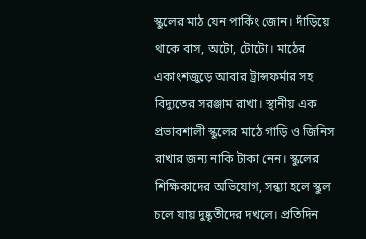স্কুলের মাঠ যেন পার্কিং জোন। দাঁড়িয়ে থাকে বাস, অটো, টোটো। মাঠের একাংশজুড়ে আবার ট্রান্সফর্মার সহ বিদ্যুতের সরঞ্জাম রাখা। স্থানীয় এক প্রভাবশালী স্কুলের মাঠে গাড়ি ও জিনিস রাখার জন্য নাকি টাকা নেন। স্কুলের শিক্ষিকাদের অভিযোগ, সন্ধ্যা হলে স্কুল চলে যায় দুষ্কৃতীদের দখলে। প্রতিদিন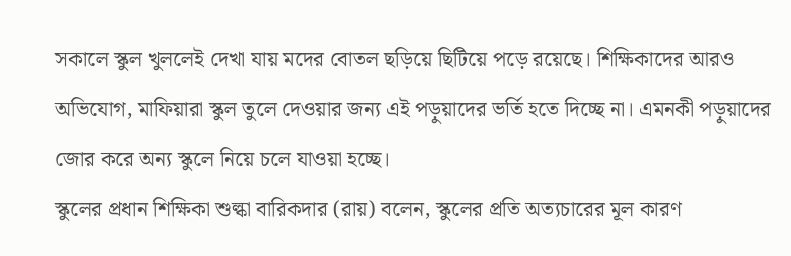সকালে স্কুল খুললেই দেখা যায় মদের বোতল ছড়িয়ে ছিটিয়ে পড়ে রয়েছে। শিক্ষিকাদের আরও অভিযোগ, মাফিয়ারা স্কুল তুলে দেওয়ার জন্য এই পড়ুয়াদের ভর্তি হতে দিচ্ছে না। এমনকী পড়ুয়াদের জোর করে অন্য স্কুলে নিয়ে চলে যাওয়া হচ্ছে।
স্কুলের প্রধান শিক্ষিকা শুল্কা বারিকদার (রায়) বলেন, স্কুলের প্রতি অত্যচারের মূল কারণ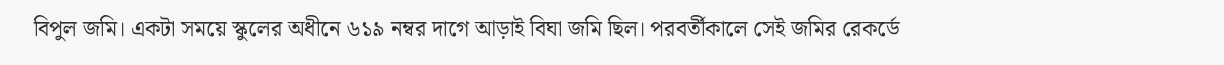বিপুল জমি। একটা সময়ে স্কুলের অধীনে ৬১৯ নম্বর দাগে আড়াই বিঘা জমি ছিল। পরবর্তীকালে সেই জমির রেকর্ডে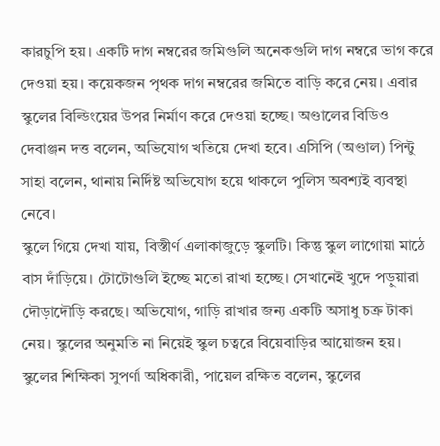কারচুপি হয়। একটি দাগ নম্বরের জমিগুলি অনেকগুলি দাগ নম্বরে ভাগ করে দেওয়া হয়। কয়েকজন পৃথক দাগ নম্বরের জমিতে বাড়ি করে নেয়। এবার স্কুলের বিল্ডিংয়ের উপর নির্মাণ করে দেওয়া হচ্ছে। অণ্ডালের বিডিও দেবাঞ্জন দত্ত বলেন, অভিযোগ খতিয়ে দেখা হবে। এসিপি (অণ্ডাল) পিন্টু সাহা বলেন, থানায় নির্দিষ্ট অভিযোগ হয়ে থাকলে পুলিস অবশ্যই ব্যবস্থা নেবে।
স্কুলে গিয়ে দেখা যায়, বিস্তীর্ণ এলাকাজুড়ে স্কুলটি। কিন্তু স্কুল লাগোয়া মাঠে বাস দাঁড়িয়ে। টোটোগুলি ইচ্ছে মতো রাখা হচ্ছে। সেখানেই খুদে পড়ুয়ারা দৌড়াদৌড়ি করছে। অভিযোগ, গাড়ি রাখার জন্য একটি অসাধু চক্র টাকা নেয়। স্কুলের অনুমতি না নিয়েই স্কুল চত্বরে বিয়েবাড়ির আয়োজন হয়। স্কুলের শিক্ষিকা সুপর্ণা অধিকারী, পায়েল রক্ষিত বলেন, স্কুলের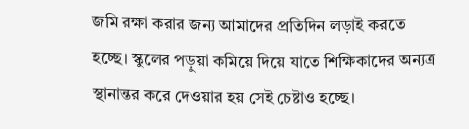জমি রক্ষা করার জন্য আমাদের প্রতিদিন লড়াই করতে হচ্ছে। স্কুলের পড়ুয়া কমিয়ে দিয়ে যাতে শিক্ষিকাদের অন্যত্র স্থানান্তর করে দেওয়ার হয় সেই চেষ্টাও হচ্ছে।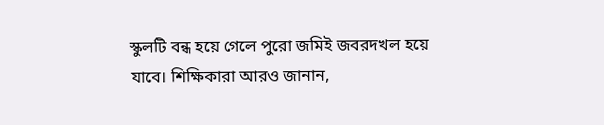স্কুলটি বন্ধ হয়ে গেলে পুরো জমিই জবরদখল হয়ে যাবে। শিক্ষিকারা আরও জানান,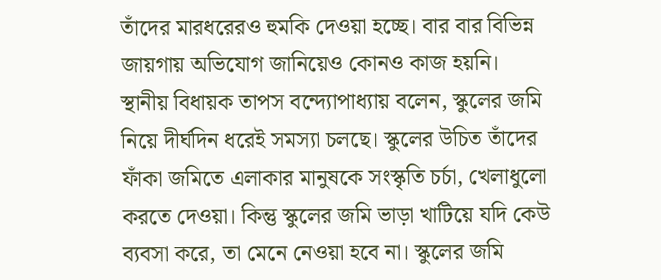তাঁদের মারধরেরও হুমকি দেওয়া হচ্ছে। বার বার বিভিন্ন জায়গায় অভিযোগ জানিয়েও কোনও কাজ হয়নি।
স্থানীয় বিধায়ক তাপস বন্দ্যোপাধ্যায় বলেন, স্কুলের জমি নিয়ে দীর্ঘদিন ধরেই সমস্যা চলছে। স্কুলের উচিত তাঁদের ফাঁকা জমিতে এলাকার মানুষকে সংস্কৃতি চর্চা, খেলাধুলো করতে দেওয়া। কিন্তু স্কুলের জমি ভাড়া খাটিয়ে যদি কেউ ব্যবসা করে, তা মেনে নেওয়া হবে না। স্কুলের জমি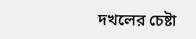দখলের চেষ্টা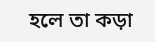হলে তা কড়া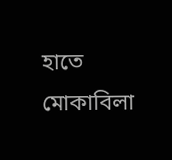হাতে মোকাবিলা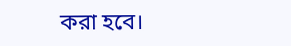করা হবে।